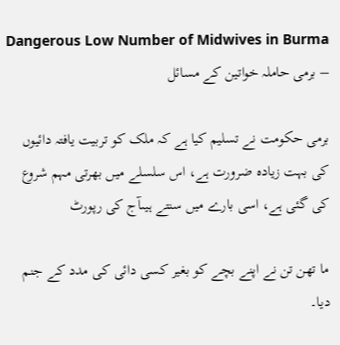Dangerous Low Number of Midwives in Burma – برمی حاملہ خواتین کے مسائل

برمی حکومت نے تسلیم کیا ہے کہ ملک کو تربیت یافتہ دائیوں کی بہت زیادہ ضرورت ہے، اس سلسلے میں بھرتی مہم شروع کی گئی ہے، اسی بارے میں سنتے ہیںآج کی رپورٹ

ما تھن تن نے اپنے بچے کو بغیر کسی دائی کی مدد کے جنم دیا۔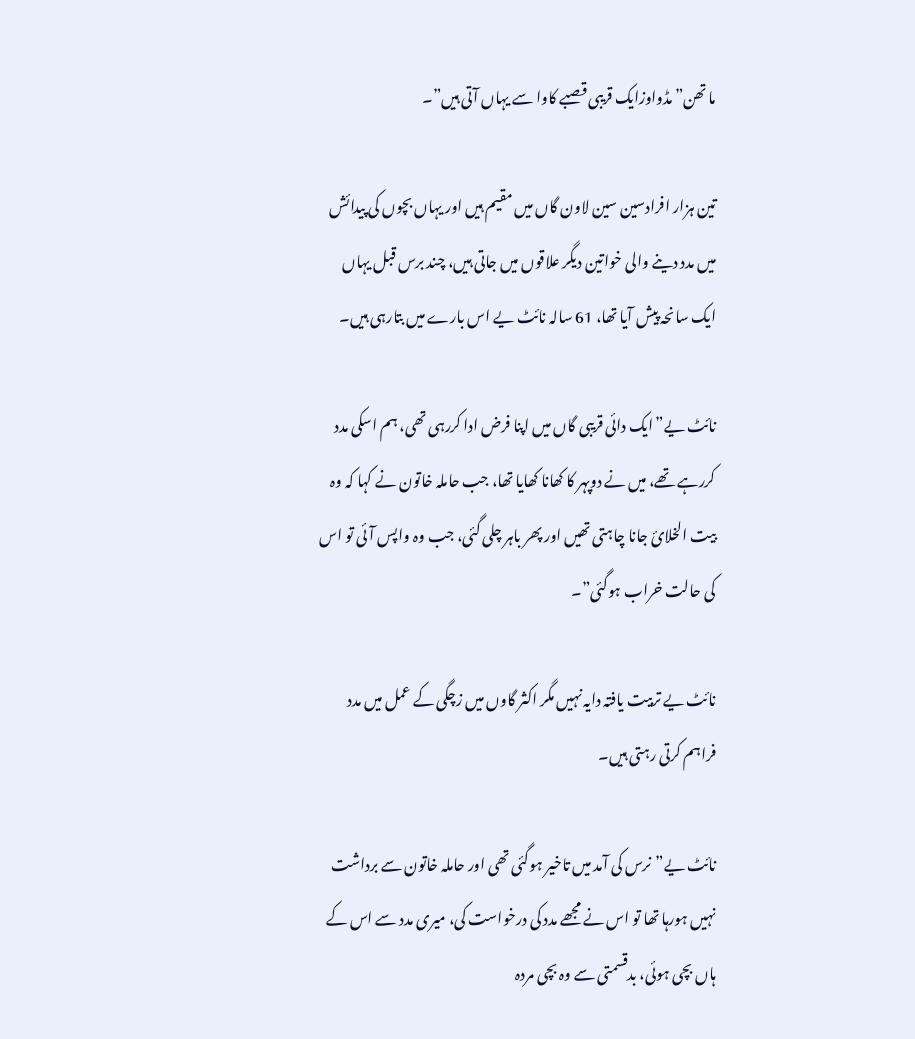ما تھن”مڈواوزایک قریبی قصبے کاوا سے یہاں آتی ہیں”۔

تین ہزار افرادسین سین لاون گاں میں مقیم ہیں اور یہاں بچوں کی پیدائش میں مدد دینے والی خواتین دیگر علاقوں میں جاتی ہیں، چند برس قبل یہاں ایک سانحہ پیش آیا تھا، 61 سالہ نائٹ یے اس بارے میں بتارہی ہیں۔

نائٹ یے”ایک دائی قریبی گاں میں اپنا فرض ادا کررہی تھی، ہم اسکی مدد کررہے تھے، میں نے دوپہر کا کھانا کھایا تھا، جب حاملہ خاتون نے کہا کہ وہ بیت الخلائ جانا چاہتی تھیں اور پھر باہر چلی گئی، جب وہ واپس آئی تو اس کی حالت خراب ہوگئی”۔

نائٹ یے تربیت یافتہ دایہ نہیں مگر اکثر گاوں میں زچگی کے عمل میں مدد فراہم کرتی رہتی ہیں۔

نائٹ یے”نرس کی آمد میں تاخیر ہوگئی تھی اور حاملہ خاتون سے برداشت نہیں ہورہا تھا تو اس نے مجھے مدد کی درخواست کی، میری مدد سے اس کے ہاں بچی ہوئی، بدقسمتی سے وہ بچی مردہ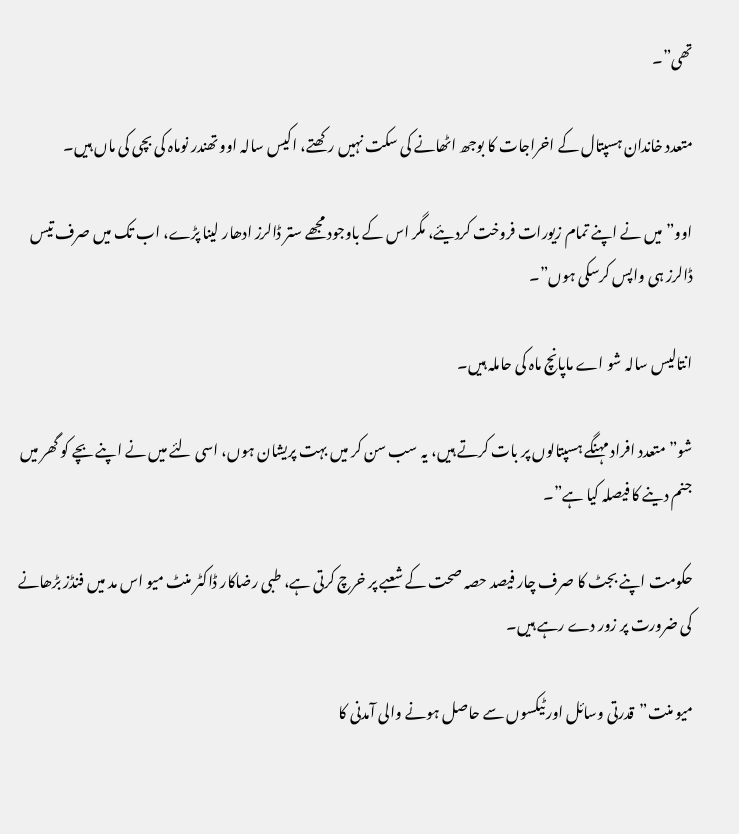تھی”۔

متعدد خاندان ہسپتال کے اخراجات کا بوجھ اٹھانے کی سکت نہیں رکھتے، اکیس سالہ اوو تھندر نوماہ کی بچی کی ماں ہیں۔

اوو”میں نے اپنے تمام زیورات فروخت کردیئے، مگر اس کے باوجود مجھے ستر ڈالرز ادھار لینا پڑے، اب تک میں صرف تیس ڈالرز ہی واپس کرسکی ہوں”۔

انتالیس سالہ شو اے ماپانچ ماہ کی حاملہ ہیں۔

شو”متعدد افراد مہنگے ہسپتالوں پر بات کرتے ہیں، یہ سب سن کر میں بہت پریشان ہوں، اسی لئے میں نے اپنے بچے کو گھر میں جنم دینے کا فیصلہ کیا ہے”۔

حکومت اپنے بجٹ کا صرف چار فیصد حصہ صحت کے شعبے پر خرچ کرتی ہے، طبی رضاکار ڈاکٹر منٹ میو اس مد میں فنڈز بڑھانے کی ضرورت پر زور دے رہے ہیں۔

میو منت”قدرتی وسائل اور ٹیکسوں سے حاصل ہونے والی آمدنی کا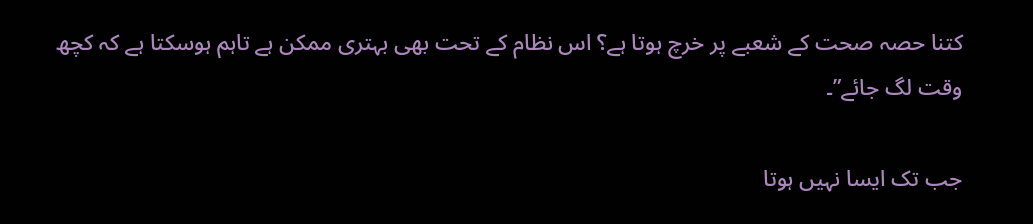کتنا حصہ صحت کے شعبے پر خرچ ہوتا ہے؟ اس نظام کے تحت بھی بہتری ممکن ہے تاہم ہوسکتا ہے کہ کچھ وقت لگ جائے”۔

جب تک ایسا نہیں ہوتا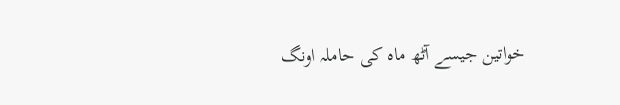خواتین جیسے آٹھ ماہ کی حاملہ اونگ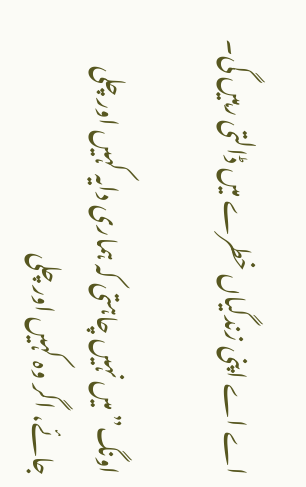اے اے اپنی زندگیاں خطرے میں ڈالتی رہیں گی۔

اونگ”میں نہیں چاہتی کہ ہماری دایہ کہیں اور چلی جائے، اگر وہ کہیں اور چلی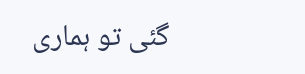گئی تو ہماری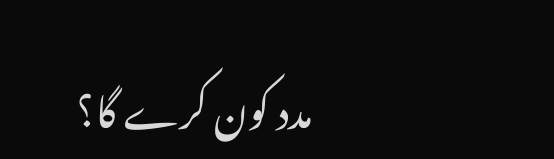مدد کون کرے گا؟